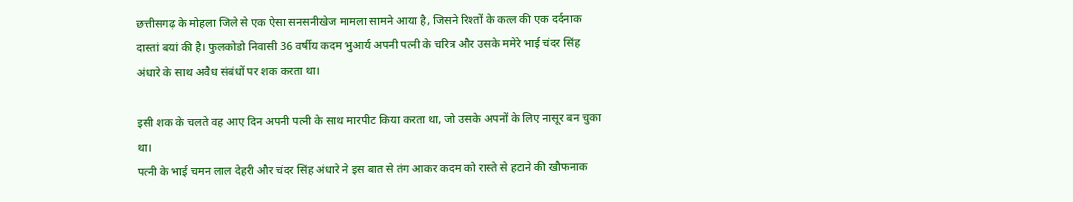छत्तीसगढ़ के मोहला जिले से एक ऐसा सनसनीखेज मामला सामने आया है, जिसने रिश्तों के कत्ल की एक दर्दनाक दास्तां बयां की है। फुलकोडो निवासी 36 वर्षीय कदम भुआर्य अपनी पत्नी के चरित्र और उसके ममेरे भाई चंदर सिंह अंधारे के साथ अवैध संबंधों पर शक करता था।

इसी शक के चलते वह आए दिन अपनी पत्नी के साथ मारपीट किया करता था, जो उसके अपनों के लिए नासूर बन चुका था।
पत्नी के भाई चमन लाल देहरी और चंदर सिंह अंधारे ने इस बात से तंग आकर कदम को रास्ते से हटाने की खौफनाक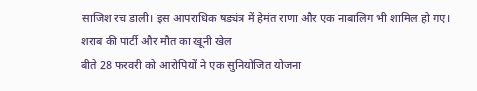साजिश रच डाली। इस आपराधिक षड्यंत्र में हेमंत राणा और एक नाबालिग भी शामिल हो गए।
शराब की पार्टी और मौत का खूनी खेल
बीते 28 फरवरी को आरोपियों ने एक सुनियोजित योजना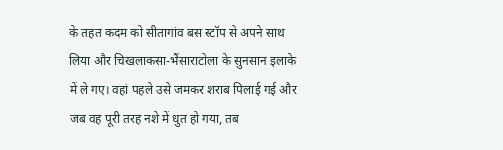के तहत कदम को सीतागांव बस स्टॉप से अपने साथ लिया और चिखलाकसा-भैंसाराटोला के सुनसान इलाके में ले गए। वहां पहले उसे जमकर शराब पिलाई गई और जब वह पूरी तरह नशे में धुत हो गया, तब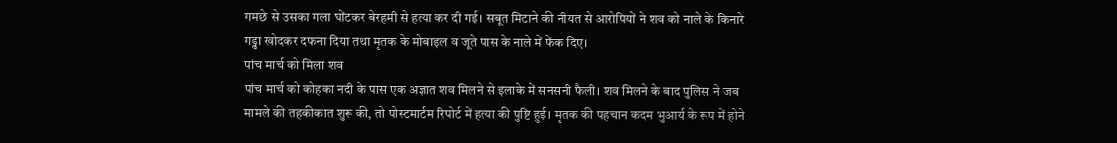गमछे से उसका गला घोंटकर बेरहमी से हत्या कर दी गई। सबूत मिटाने की नीयत से आरोपियों ने शव को नाले के किनारे गड्ढा खोदकर दफना दिया तथा मृतक के मोबाइल व जूते पास के नाले में फेंक दिए।
पांच मार्च को मिला शव
पांच मार्च को कोहका नदी के पास एक अज्ञात शव मिलने से इलाके में सनसनी फैली। शव मिलने के बाद पुलिस ने जब मामले की तहकीकात शुरू की, तो पोस्टमार्टम रिपोर्ट में हत्या की पुष्टि हुई। मृतक की पहचान कदम भुआर्य के रूप में होने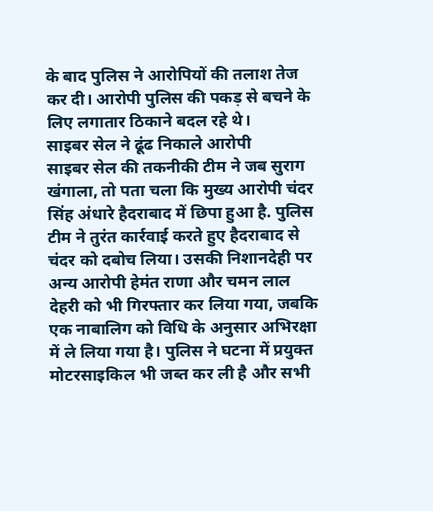के बाद पुलिस ने आरोपियों की तलाश तेज कर दी। आरोपी पुलिस की पकड़ से बचने के लिए लगातार ठिकाने बदल रहे थे।
साइबर सेल ने ढूंढ निकाले आरोपी
साइबर सेल की तकनीकी टीम ने जब सुराग खंगाला, तो पता चला कि मुख्य आरोपी चंदर सिंह अंधारे हैदराबाद में छिपा हुआ है. पुलिस टीम ने तुरंत कार्रवाई करते हुए हैदराबाद से चंदर को दबोच लिया। उसकी निशानदेही पर अन्य आरोपी हेमंत राणा और चमन लाल देहरी को भी गिरफ्तार कर लिया गया, जबकि एक नाबालिग को विधि के अनुसार अभिरक्षा में ले लिया गया है। पुलिस ने घटना में प्रयुक्त मोटरसाइकिल भी जब्त कर ली है और सभी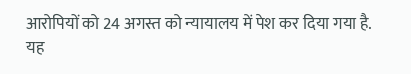आरोपियों को 24 अगस्त को न्यायालय में पेश कर दिया गया है. यह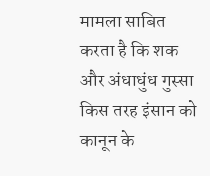मामला साबित करता है कि शक और अंधाधुंध गुस्सा किस तरह इंसान को कानून के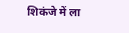शिकंजे में ला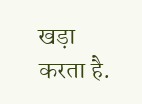खड़ा करता है.